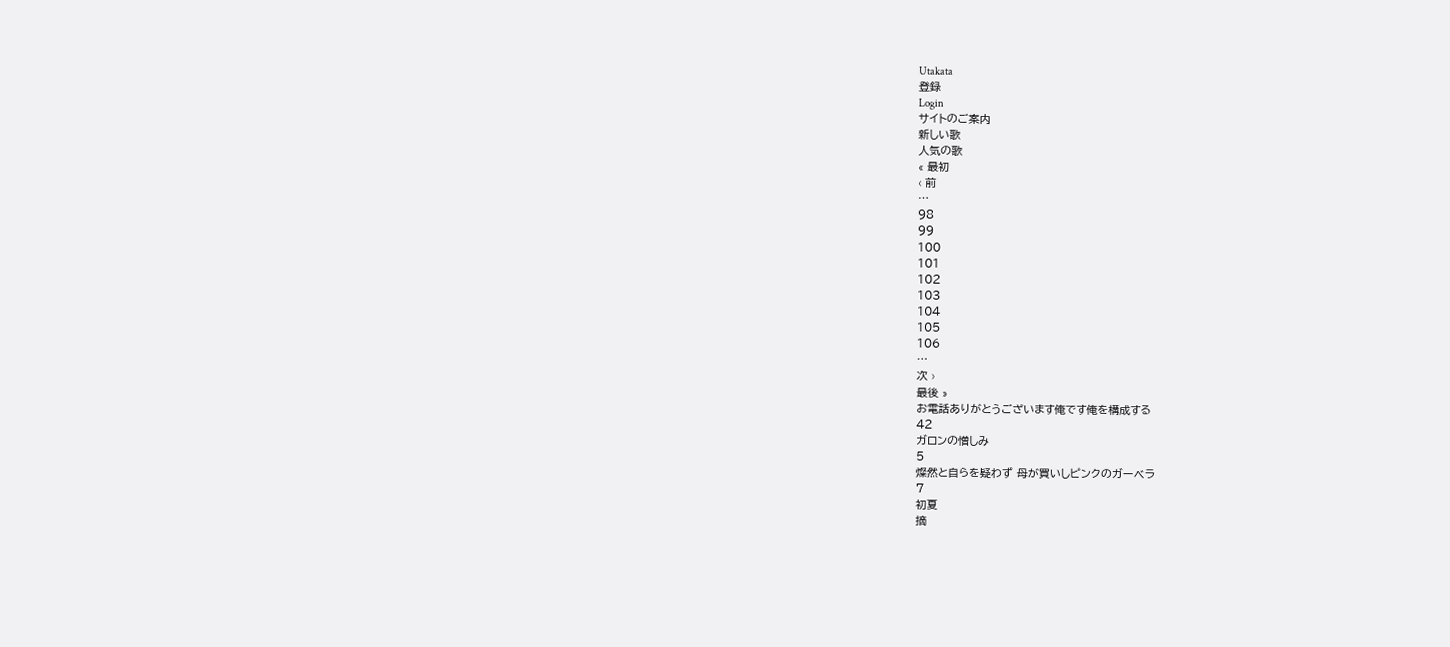Utakata
登録
Login
サイトのご案内
新しい歌
人気の歌
« 最初
‹ 前
…
98
99
100
101
102
103
104
105
106
…
次 ›
最後 »
お電話ありがとうございます俺です俺を構成する
42
ガロンの憎しみ
5
燦然と自らを疑わず 母が買いしピンクのガーベラ
7
初夏
摘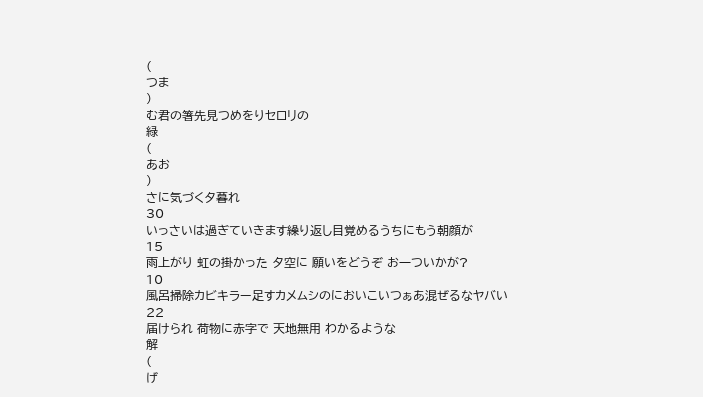(
つま
)
む君の箸先見つめをりセロリの
緑
(
あお
)
さに気づく夕暮れ
30
いっさいは過ぎていきます繰り返し目覚めるうちにもう朝顔が
15
雨上がり 虹の掛かった 夕空に 願いをどうぞ お一ついかが?
10
風呂掃除カビキラー足すカメムシのにおいこいつぁあ混ぜるなヤバい
22
届けられ 荷物に赤字で 天地無用 わかるような
解
(
げ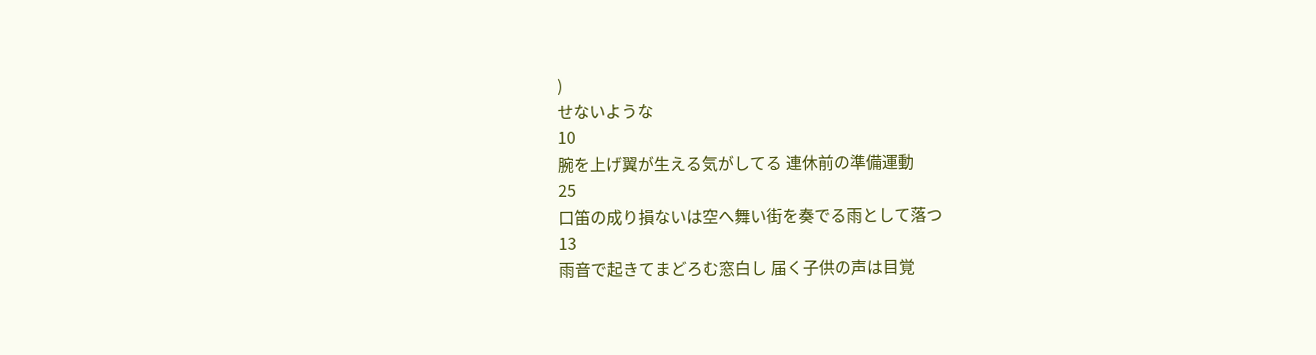)
せないような
10
腕を上げ翼が生える気がしてる 連休前の準備運動
25
口笛の成り損ないは空へ舞い街を奏でる雨として落つ
13
雨音で起きてまどろむ窓白し 届く子供の声は目覚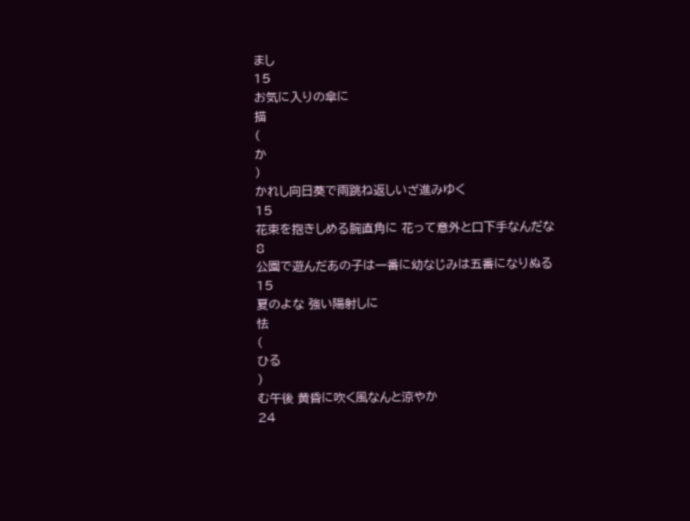まし
15
お気に入りの傘に
描
(
か
)
かれし向日葵で雨跳ね返しいざ進みゆく
15
花束を抱きしめる腕直角に 花って意外と口下手なんだな
8
公園で遊んだあの子は一番に幼なじみは五番になりぬる
15
夏のよな 強い陽射しに
怯
(
ひる
)
む午後 黄昏に吹く風なんと涼やか
24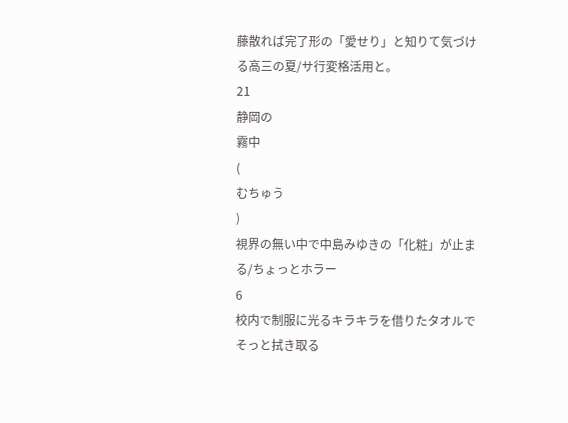藤散れば完了形の「愛せり」と知りて気づける高三の夏/サ行変格活用と。
21
静岡の
霧中
(
むちゅう
)
視界の無い中で中島みゆきの「化粧」が止まる/ちょっとホラー
6
校内で制服に光るキラキラを借りたタオルでそっと拭き取る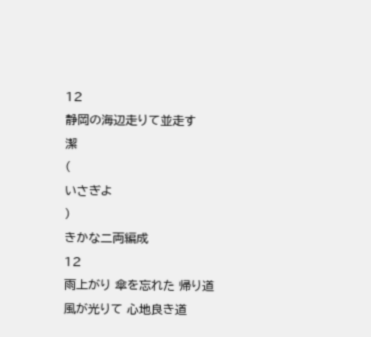12
静岡の海辺走りて並走す
潔
(
いさぎよ
)
きかな二両編成
12
雨上がり 傘を忘れた 帰り道 風が光りて 心地良き道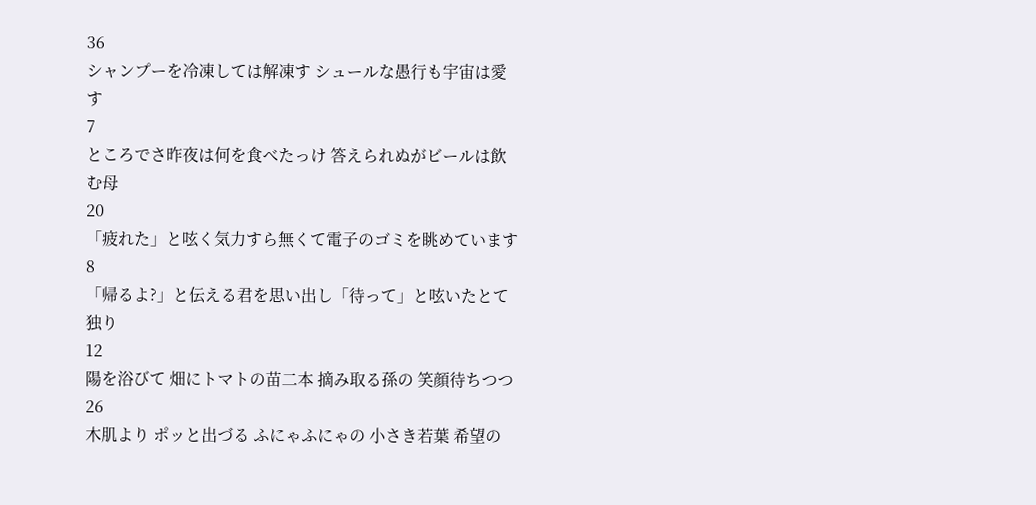36
シャンプーを冷凍しては解凍す シュールな愚行も宇宙は愛す
7
ところでさ昨夜は何を食べたっけ 答えられぬがビールは飲む母
20
「疲れた」と呟く気力すら無くて電子のゴミを眺めています
8
「帰るよ?」と伝える君を思い出し「待って」と呟いたとて独り
12
陽を浴びて 畑にトマトの苗二本 摘み取る孫の 笑顔待ちつつ
26
木肌より ポッと出づる ふにゃふにゃの 小さき若葉 希望の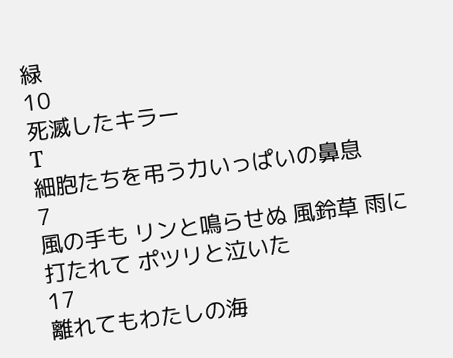緑
10
死滅したキラー
T
細胞たちを弔う力いっぱいの鼻息
7
風の手も リンと鳴らせぬ 風鈴草 雨に打たれて ポツリと泣いた
17
離れてもわたしの海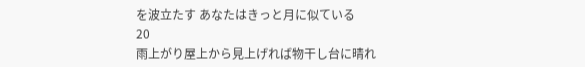を波立たす あなたはきっと月に似ている
20
雨上がり屋上から見上げれば物干し台に晴れ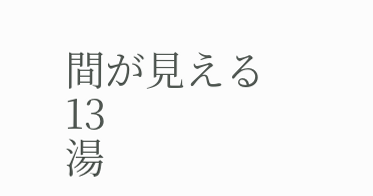間が見える
13
湯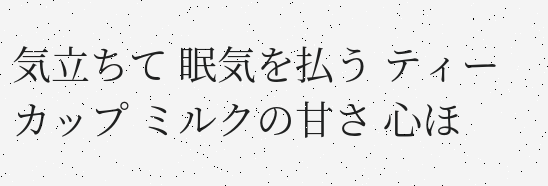気立ちて 眠気を払う ティーカップ ミルクの甘さ 心ほ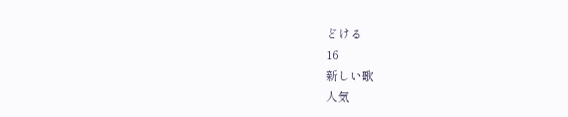どける
16
新しい歌
人気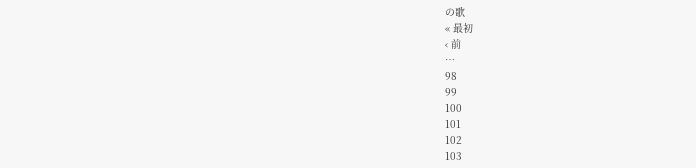の歌
« 最初
‹ 前
…
98
99
100
101
102
103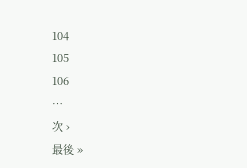104
105
106
…
次 ›
最後 »